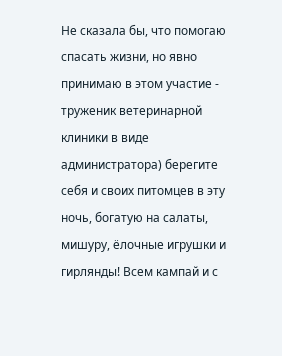Не сказала бы, что помогаю спасать жизни, но явно принимаю в этом участие - труженик ветеринарной клиники в виде администратора) берегите себя и своих питомцев в эту ночь, богатую на салаты, мишуру, ёлочные игрушки и гирлянды! Всем кампай и с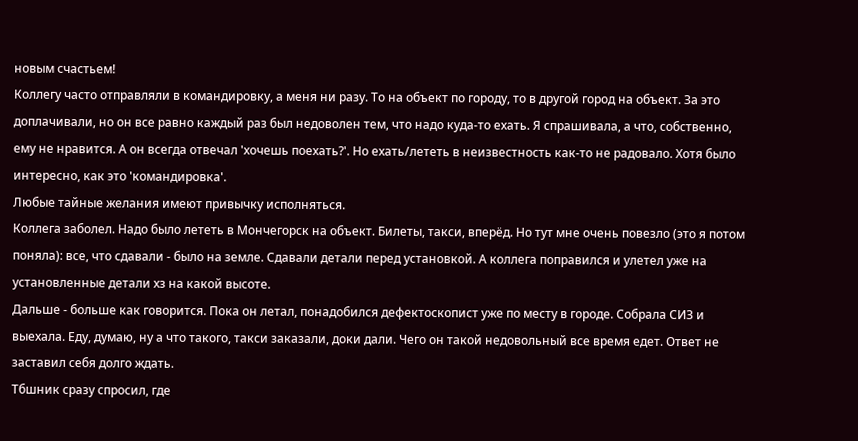новым счастьем!
Коллегу часто отправляли в командировку, а меня ни разу. То на объект по городу, то в другой город на объект. За это доплачивали, но он все равно каждый раз был недоволен тем, что надо куда-то ехать. Я спрашивала, а что, собственно, ему не нравится. А он всегда отвечал 'хочешь поехать?'. Но ехать/лететь в неизвестность как-то не радовало. Хотя было интересно, как это 'командировка'.
Любые тайные желания имеют привычку исполняться.
Коллега заболел. Надо было лететь в Мончегорск на объект. Билеты, такси, вперёд. Но тут мне очень повезло (это я потом поняла): все, что сдавали - было на земле. Сдавали детали перед установкой. А коллега поправился и улетел уже на установленные детали хз на какой высоте.
Дальше - больше как говорится. Пока он летал, понадобился дефектоскопист уже по месту в городе. Собрала СИЗ и выехала. Еду, думаю, ну а что такого, такси заказали, доки дали. Чего он такой недовольный все время едет. Ответ не заставил себя долго ждать.
Тбшник сразу спросил, где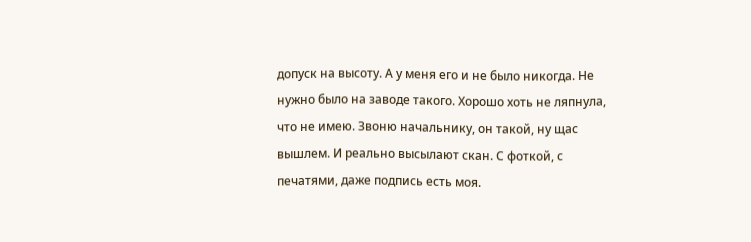допуск на высоту. А у меня его и не было никогда. Не нужно было на заводе такого. Хорошо хоть не ляпнула, что не имею. Звоню начальнику, он такой, ну щас вышлем. И реально высылают скан. С фоткой, с печатями, даже подпись есть моя.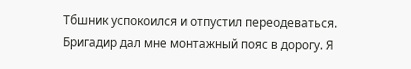Тбшник успокоился и отпустил переодеваться. Бригадир дал мне монтажный пояс в дорогу. Я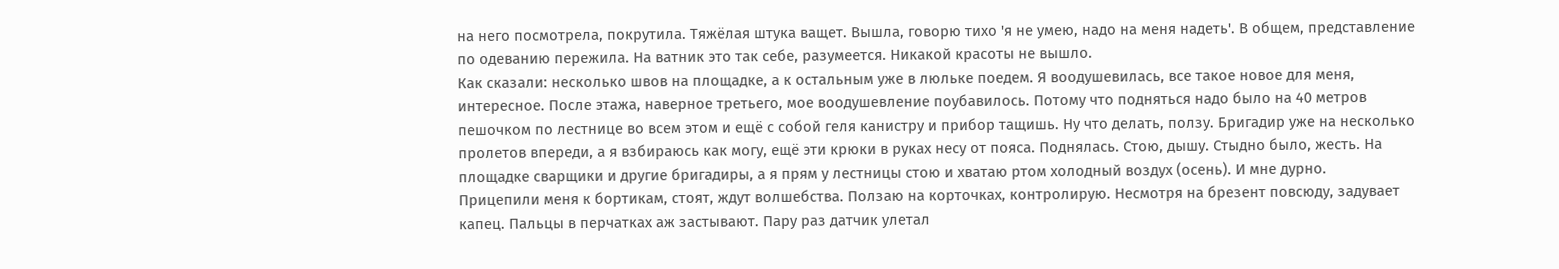на него посмотрела, покрутила. Тяжёлая штука ващет. Вышла, говорю тихо 'я не умею, надо на меня надеть'. В общем, представление по одеванию пережила. На ватник это так себе, разумеется. Никакой красоты не вышло.
Как сказали: несколько швов на площадке, а к остальным уже в люльке поедем. Я воодушевилась, все такое новое для меня, интересное. После этажа, наверное третьего, мое воодушевление поубавилось. Потому что подняться надо было на 40 метров пешочком по лестнице во всем этом и ещё с собой геля канистру и прибор тащишь. Ну что делать, ползу. Бригадир уже на несколько пролетов впереди, а я взбираюсь как могу, ещё эти крюки в руках несу от пояса. Поднялась. Стою, дышу. Стыдно было, жесть. На площадке сварщики и другие бригадиры, а я прям у лестницы стою и хватаю ртом холодный воздух (осень). И мне дурно.
Прицепили меня к бортикам, стоят, ждут волшебства. Ползаю на корточках, контролирую. Несмотря на брезент повсюду, задувает капец. Пальцы в перчатках аж застывают. Пару раз датчик улетал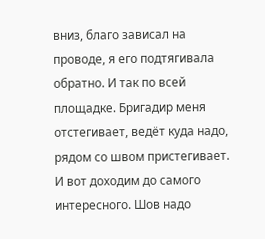вниз, благо зависал на проводе, я его подтягивала обратно. И так по всей площадке. Бригадир меня отстегивает, ведёт куда надо, рядом со швом пристегивает. И вот доходим до самого интересного. Шов надо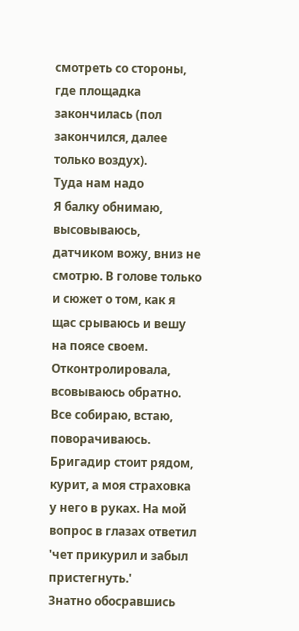смотреть со стороны, где площадка закончилась (пол закончился, далее только воздух).
Туда нам надо
Я балку обнимаю, высовываюсь, датчиком вожу, вниз не смотрю. В голове только и сюжет о том, как я щас срываюсь и вешу на поясе своем. Отконтролировала, всовываюсь обратно. Все собираю, встаю, поворачиваюсь. Бригадир стоит рядом, курит, а моя страховка у него в руках. На мой вопрос в глазах ответил 'чет прикурил и забыл пристегнуть.'
Знатно обосравшись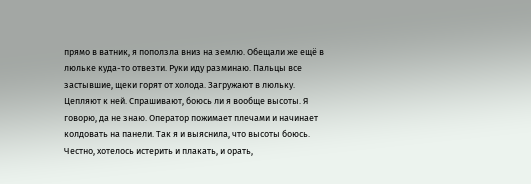прямо в ватник, я поползла вниз на землю. Обещали же ещё в люльке куда-то отвезти. Руки иду разминаю. Пальцы все застывшие, щеки горят от холода. Загружают в люльку. Цепляют к ней. Спрашивают, боюсь ли я вообще высоты. Я говорю, да не знаю. Оператор пожимает плечами и начинает колдовать на панели. Так я и выяснила, что высоты боюсь. Честно, хотелось истерить и плакать, и орать,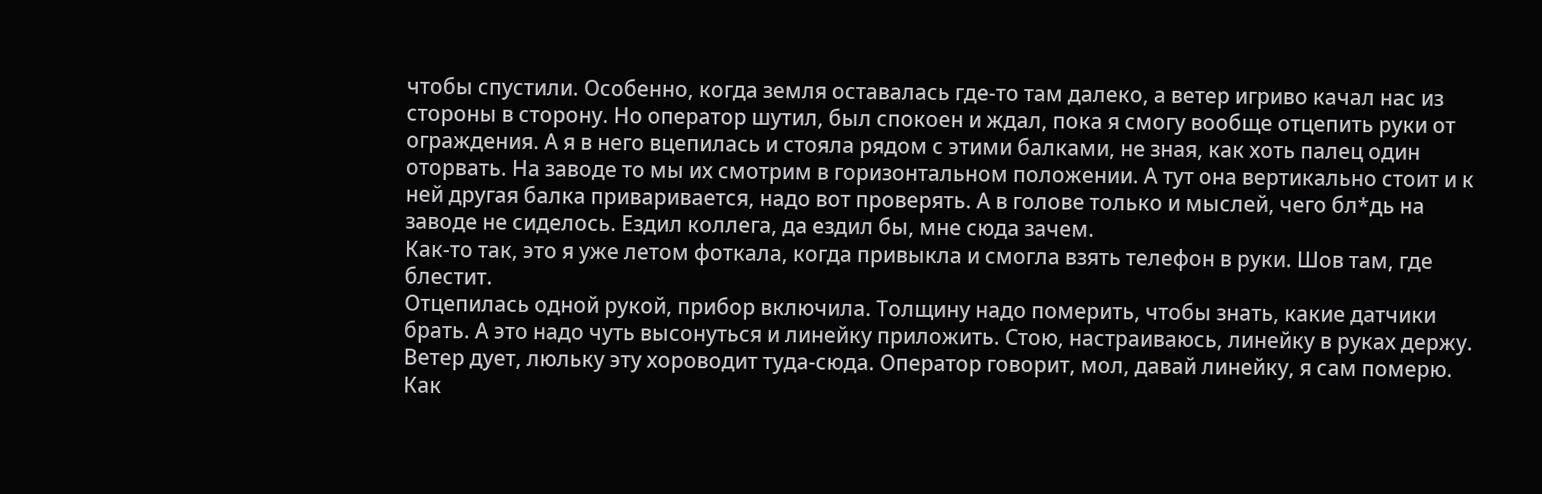чтобы спустили. Особенно, когда земля оставалась где-то там далеко, а ветер игриво качал нас из стороны в сторону. Но оператор шутил, был спокоен и ждал, пока я смогу вообще отцепить руки от ограждения. А я в него вцепилась и стояла рядом с этими балками, не зная, как хоть палец один оторвать. На заводе то мы их смотрим в горизонтальном положении. А тут она вертикально стоит и к ней другая балка приваривается, надо вот проверять. А в голове только и мыслей, чего бл*дь на заводе не сиделось. Ездил коллега, да ездил бы, мне сюда зачем.
Как-то так, это я уже летом фоткала, когда привыкла и смогла взять телефон в руки. Шов там, где блестит.
Отцепилась одной рукой, прибор включила. Толщину надо померить, чтобы знать, какие датчики брать. А это надо чуть высонуться и линейку приложить. Стою, настраиваюсь, линейку в руках держу. Ветер дует, люльку эту хороводит туда-сюда. Оператор говорит, мол, давай линейку, я сам померю.
Как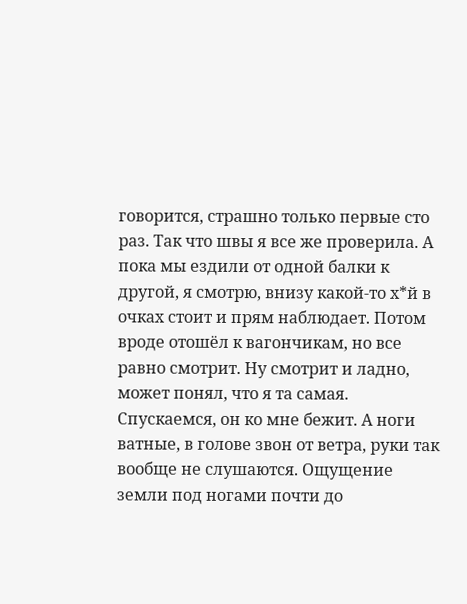говорится, страшно только первые сто раз. Так что швы я все же проверила. А пока мы ездили от одной балки к другой, я смотрю, внизу какой-то х*й в очках стоит и прям наблюдает. Потом вроде отошёл к вагончикам, но все равно смотрит. Ну смотрит и ладно, может понял, что я та самая. Спускаемся, он ко мне бежит. А ноги ватные, в голове звон от ветра, руки так вообще не слушаются. Ощущение земли под ногами почти до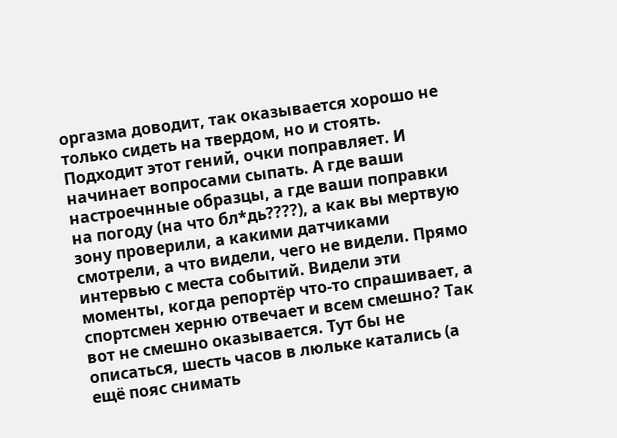оргазма доводит, так оказывается хорошо не только сидеть на твердом, но и стоять. Подходит этот гений, очки поправляет. И начинает вопросами сыпать. А где ваши настроечнные образцы, а где ваши поправки на погоду (на что бл*дь????), а как вы мертвую зону проверили, а какими датчиками смотрели, а что видели, чего не видели. Прямо интервью с места событий. Видели эти моменты, когда репортёр что-то спрашивает, а спортсмен херню отвечает и всем смешно? Так вот не смешно оказывается. Тут бы не описаться, шесть часов в люльке катались (а ещё пояс снимать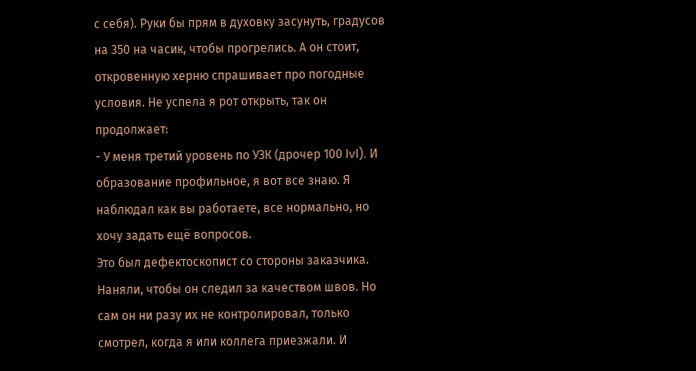с себя). Руки бы прям в духовку засунуть, градусов на 350 на часик, чтобы прогрелись. А он стоит, откровенную херню спрашивает про погодные условия. Не успела я рот открыть, так он продолжает:
- У меня третий уровень по УЗК (дрочер 100 lvl). И образование профильное, я вот все знаю. Я наблюдал как вы работаете, все нормально, но хочу задать ещё вопросов.
Это был дефектоскопист со стороны заказчика. Наняли, чтобы он следил за качеством швов. Но сам он ни разу их не контролировал, только смотрел, когда я или коллега приезжали. И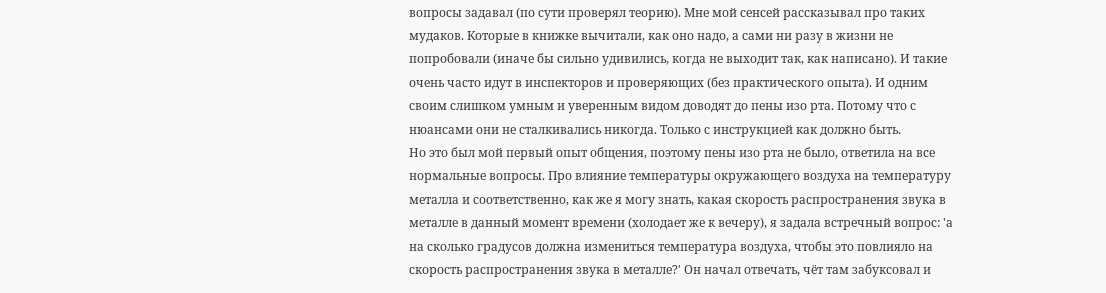вопросы задавал (по сути проверял теорию). Мне мой сенсей рассказывал про таких мудаков. Которые в книжке вычитали, как оно надо, а сами ни разу в жизни не попробовали (иначе бы сильно удивились, когда не выходит так, как написано). И такие очень часто идут в инспекторов и проверяющих (без практического опыта). И одним своим слишком умным и уверенным видом доводят до пены изо рта. Потому что с нюансами они не сталкивались никогда. Только с инструкцией как должно быть.
Но это был мой первый опыт общения, поэтому пены изо рта не было, ответила на все нормальные вопросы. Про влияние температуры окружающего воздуха на температуру металла и соответственно, как же я могу знать, какая скорость распространения звука в металле в данный момент времени (холодает же к вечеру), я задала встречный вопрос: 'а на сколько градусов должна измениться температура воздуха, чтобы это повлияло на скорость распространения звука в металле?' Он начал отвечать, чёт там забуксовал и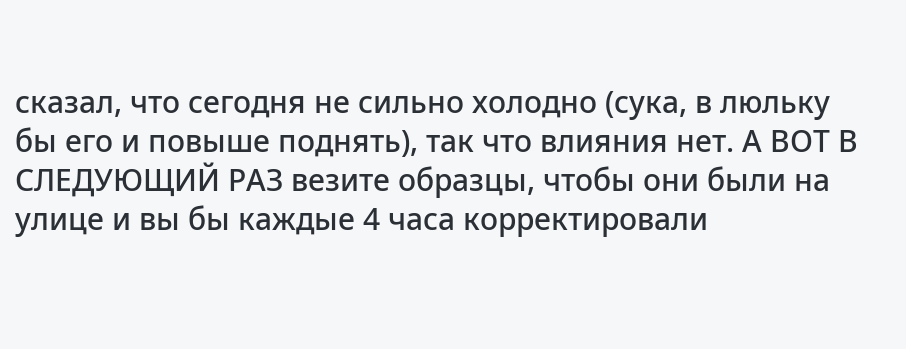сказал, что сегодня не сильно холодно (сука, в люльку бы его и повыше поднять), так что влияния нет. А ВОТ В СЛЕДУЮЩИЙ РАЗ везите образцы, чтобы они были на улице и вы бы каждые 4 часа корректировали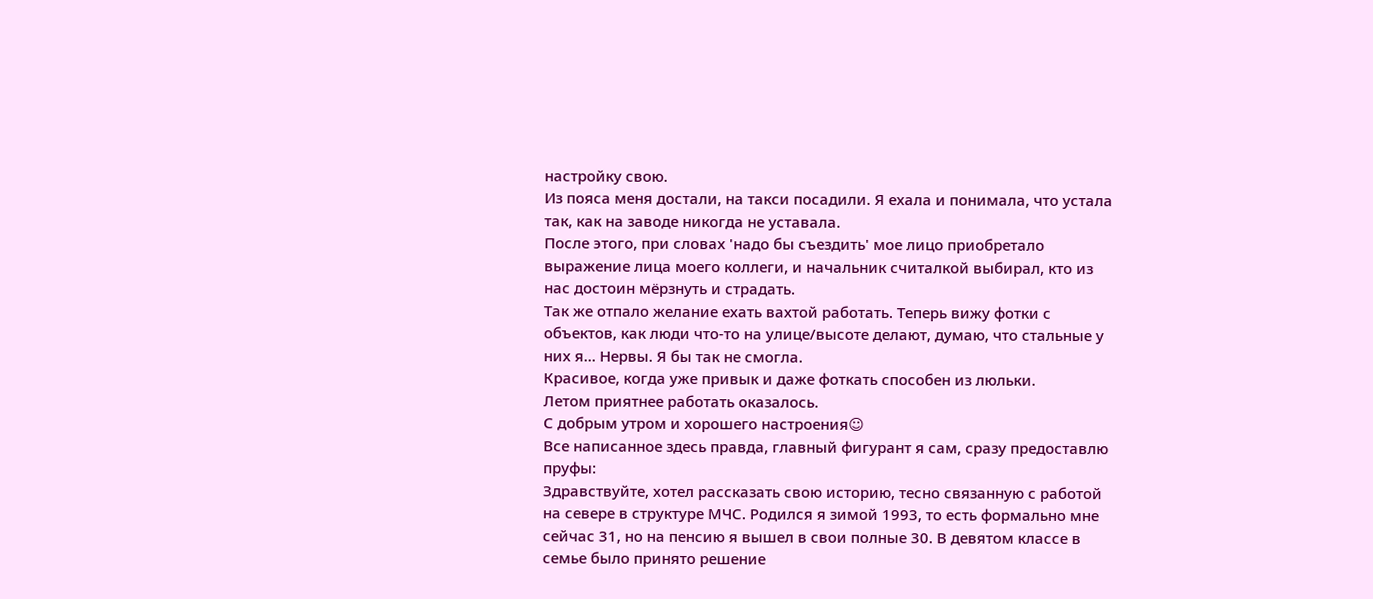настройку свою.
Из пояса меня достали, на такси посадили. Я ехала и понимала, что устала так, как на заводе никогда не уставала.
После этого, при словах 'надо бы съездить' мое лицо приобретало выражение лица моего коллеги, и начальник считалкой выбирал, кто из нас достоин мёрзнуть и страдать.
Так же отпало желание ехать вахтой работать. Теперь вижу фотки с объектов, как люди что-то на улице/высоте делают, думаю, что стальные у них я... Нервы. Я бы так не смогла.
Красивое, когда уже привык и даже фоткать способен из люльки.
Летом приятнее работать оказалось.
С добрым утром и хорошего настроения☺
Все написанное здесь правда, главный фигурант я сам, сразу предоставлю пруфы:
Здравствуйте, хотел рассказать свою историю, тесно связанную с работой на севере в структуре МЧС. Родился я зимой 1993, то есть формально мне сейчас 31, но на пенсию я вышел в свои полные 30. В девятом классе в семье было принято решение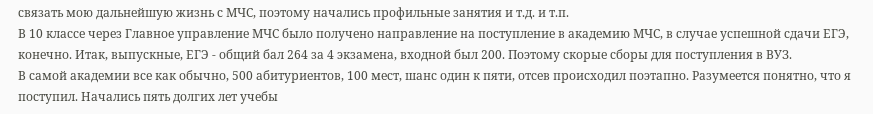связать мою дальнейшую жизнь с МЧС, поэтому начались профильные занятия и т.д. и т.п.
В 10 классе через Главное управление МЧС было получено направление на поступление в академию МЧС, в случае успешной сдачи ЕГЭ, конечно. Итак, выпускные, ЕГЭ - общий бал 264 за 4 экзамена, входной был 200. Поэтому скорые сборы для поступления в ВУЗ.
В самой академии все как обычно, 500 абитуриентов, 100 мест, шанс один к пяти, отсев происходил поэтапно. Разумеется понятно, что я поступил. Начались пять долгих лет учебы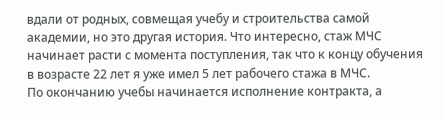вдали от родных, совмещая учебу и строительства самой академии, но это другая история. Что интересно, стаж МЧС начинает расти с момента поступления, так что к концу обучения в возрасте 22 лет я уже имел 5 лет рабочего стажа в МЧС.
По окончанию учебы начинается исполнение контракта, а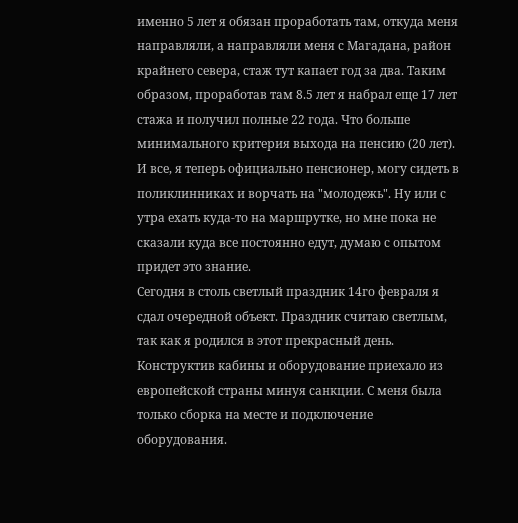именно 5 лет я обязан проработать там, откуда меня направляли, а направляли меня с Магадана, район крайнего севера, стаж тут капает год за два. Таким образом, проработав там 8.5 лет я набрал еще 17 лет стажа и получил полные 22 года. Что больше минимального критерия выхода на пенсию (20 лет).
И все, я теперь официально пенсионер, могу сидеть в поликлинниках и ворчать на "молодежь". Ну или с утра ехать куда-то на маршрутке, но мне пока не сказали куда все постоянно едут, думаю с опытом придет это знание.
Сегодня в столь светлый праздник 14го февраля я сдал очередной объект. Праздник считаю светлым, так как я родился в этот прекрасный день.
Конструктив кабины и оборудование приехало из европейской страны минуя санкции. С меня была только сборка на месте и подключение оборудования.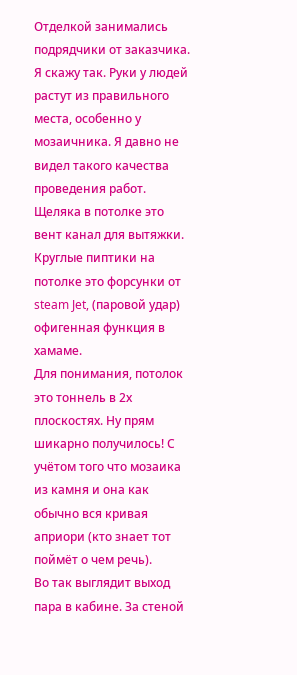Отделкой занимались подрядчики от заказчика. Я скажу так. Руки у людей растут из правильного места, особенно у мозаичника. Я давно не видел такого качества проведения работ.
Щеляка в потолке это вент канал для вытяжки.
Круглые пиптики на потолке это форсунки от steam Jet, (паровой удар) офигенная функция в хамаме.
Для понимания, потолок это тоннель в 2х плоскостях. Ну прям шикарно получилось! С учётом того что мозаика из камня и она как обычно вся кривая априори (кто знает тот поймёт о чем речь).
Во так выглядит выход пара в кабине. За стеной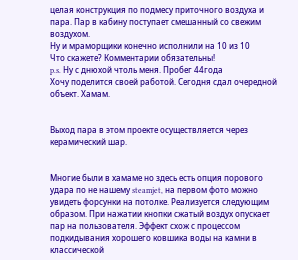целая конструкция по подмесу приточного воздуха и пара. Пар в кабину поступает смешанный со свежим воздухом.
Ну и мраморщики конечно исполнили на 10 из 10
Что скажете? Комментарии обязательны!
p.s. Ну с днюхой чтоль меня. Пробег 44года
Хочу поделится своей работой. Сегодня сдал очередной объект. Хамам.


Выход пара в этом проекте осуществляется через керамический шар.


Многие были в хамаме но здесь есть опция порового удара по не нашему steamjet, на первом фото можно увидеть форсунки на потолке. Реализуется следующим образом. При нажатии кнопки сжатый воздух опускает пар на пользователя. Эффект схож с процессом подкидывания хорошего ковшика воды на камни в классической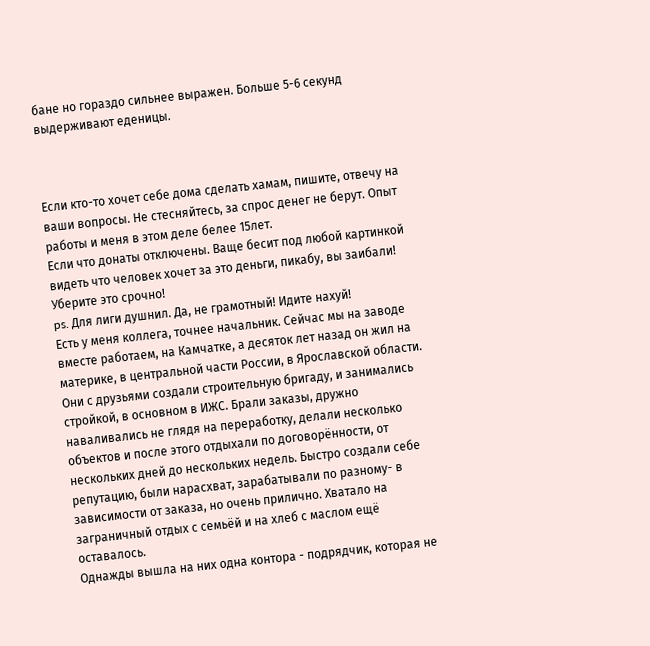бане но гораздо сильнее выражен. Больше 5-6 секунд выдерживают еденицы.



Если кто-то хочет себе дома сделать хамам, пишите, отвечу на ваши вопросы. Не стесняйтесь, за спрос денег не берут. Опыт работы и меня в этом деле белее 15лет.
Если что донаты отключены. Ваще бесит под любой картинкой видеть что человек хочет за это деньги, пикабу, вы заибали! Уберите это срочно!
ps. Для лиги душнил. Да, не грамотный! Идите нахуй!
Есть у меня коллега, точнее начальник. Сейчас мы на заводе вместе работаем, на Камчатке, а десяток лет назад он жил на материке, в центральной части России, в Ярославской области. Они с друзьями создали строительную бригаду, и занимались стройкой, в основном в ИЖС. Брали заказы, дружно наваливались не глядя на переработку, делали несколько объектов и после этого отдыхали по договорённости, от нескольких дней до нескольких недель. Быстро создали себе репутацию, были нарасхват, зарабатывали по разному- в зависимости от заказа, но очень прилично. Хватало на заграничный отдых с семьёй и на хлеб с маслом ещё оставалось.
Однажды вышла на них одна контора - подрядчик, которая не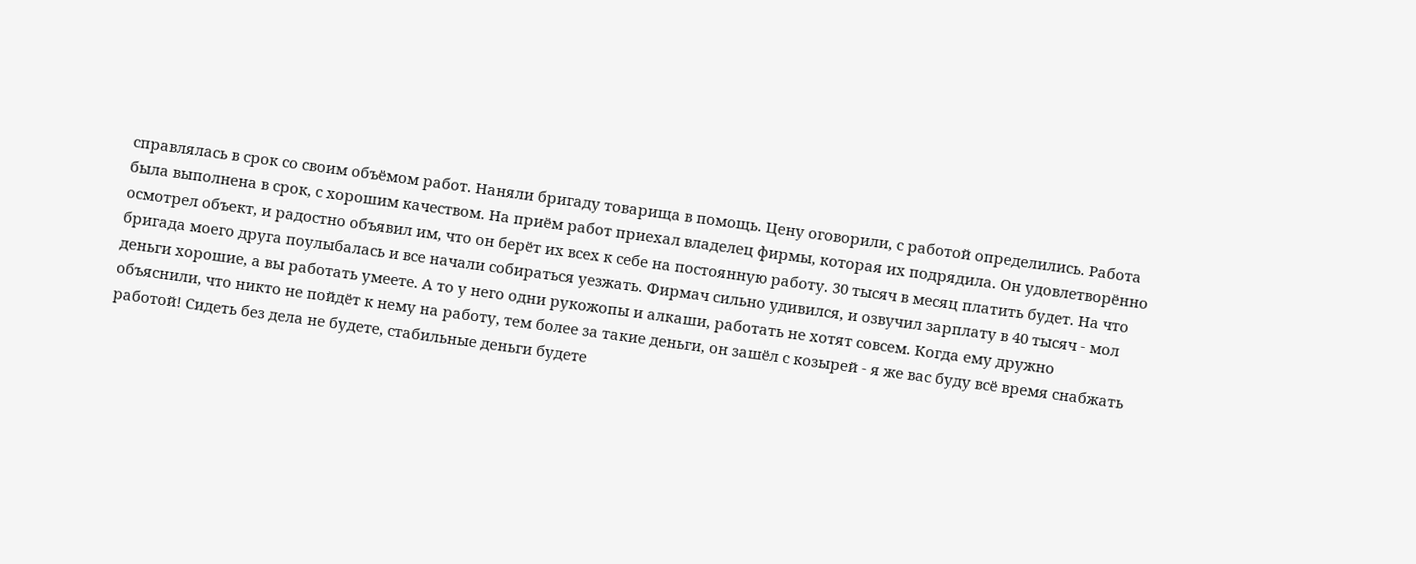справлялась в срок со своим объёмом работ. Наняли бригаду товарища в помощь. Цену оговорили, с работой определились. Работа была выполнена в срок, с хорошим качеством. На приём работ приехал владелец фирмы, которая их подрядила. Он удовлетворённо осмотрел объект, и радостно объявил им, что он берёт их всех к себе на постоянную работу. 30 тысяч в месяц платить будет. На что бригада моего друга поулыбалась и все начали собираться уезжать. Фирмач сильно удивился, и озвучил зарплату в 40 тысяч - мол деньги хорошие, а вы работать умеете. А то у него одни рукожопы и алкаши, работать не хотят совсем. Когда ему дружно объяснили, что никто не пойдёт к нему на работу, тем более за такие деньги, он зашёл с козырей - я же вас буду всё время снабжать работой! Сидеть без дела не будете, стабильные деньги будете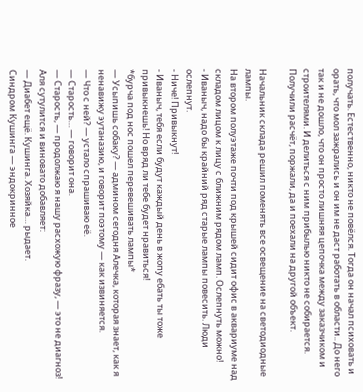получать. Естественно, никто не повёлся. Тогда он начал психовать и орать, что мол зажрались и он им не даст работать в области.. До него так и не дошло, что он просто лишняя цепочка между заказчиком и строителями. И делиться с ним прибылью никто не собирается.
Получили расчёт, поржали, да и поехали на другой объект.

Начальник склада решил поменять все освещение на светодиодные лампы.
На втором полуэтаже почти под крышей сидит офис в аквариуме над складом лицом к лицу с ближним рядом ламп. Ослепнуть можно!
- Иваныч, надо бы крайний ряд старые лампы повесить. Люди ослепнут.
- Ниче! Привыкнут!
- Иваныч, тебя если будут каждый день в жопу ебать ты тоже привыкнешь! Но вряд ли тебе будет нравиться!
*бурча под нос пошел перевешивать лампы*
— Усыпишь собаку? — админом сегодня Алечка, которая знает, как я ненавижу эутаназию, и говорит поэтому — как извиняется.
— Что с ней? — устало спрашиваю её.
— Старость… — говорит она.
— Старость, — продолжаю я нашу расхожую фразу, — это не диагноз!
Аля сутулится и виновато добавляет:
— Диабет ещё. Кушинга. Хозяйка… рыдает.
Синдром Кушинга — эндокринное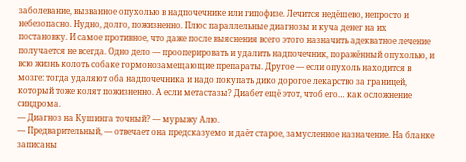заболевание, вызванное опухолью в надпочечнике или гипофизе. Лечится недёшево, непросто и небезопасно. Нудно, долго, пожизненно. Плюс параллельные диагнозы и куча денег на их постановку. И самое противное, что даже после выяснения всего этого назначить адекватное лечение получается не всегда. Одно дело — прооперировать и удалить надпочечник, поражённый опухолью, и всю жизнь колоть собаке гормонозамещающие препараты. Другое — если опухоль находится в мозге: тогда удаляют оба надпочечника и надо покупать дико дорогое лекарство за границей, который тоже колят пожизненно. А если метастазы? Диабет ещё этот, чтоб его… как осложнение синдрома.
— Диагноз на Кушинга точный? — мурыжу Алю.
— Предварительный, — отвечает она предсказуемо и даёт старое, замусленное назначение. На бланке записаны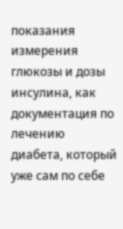показания измерения глюкозы и дозы инсулина, как документация по лечению диабета, который уже сам по себе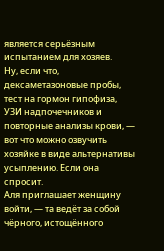является серьёзным испытанием для хозяев.
Ну, если что, дексаметазоновые пробы, тест на гормон гипофиза, УЗИ надпочечников и повторные анализы крови, — вот что можно озвучить хозяйке в виде альтернативы усыплению. Если она спросит.
Аля приглашает женщину войти, — та ведёт за собой чёрного, истощённого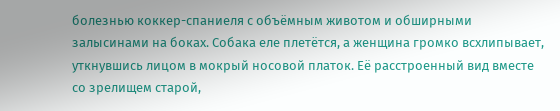болезнью коккер-спаниеля с объёмным животом и обширными залысинами на боках. Собака еле плетётся, а женщина громко всхлипывает, уткнувшись лицом в мокрый носовой платок. Её расстроенный вид вместе со зрелищем старой,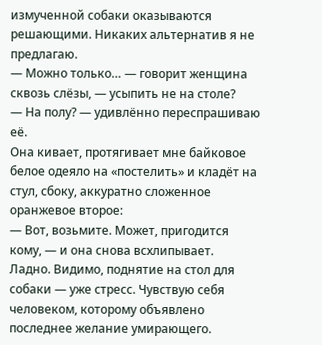измученной собаки оказываются решающими. Никаких альтернатив я не предлагаю.
— Можно только… — говорит женщина сквозь слёзы, — усыпить не на столе?
— На полу? — удивлённо переспрашиваю её.
Она кивает, протягивает мне байковое белое одеяло на «постелить» и кладёт на стул, сбоку, аккуратно сложенное оранжевое второе:
— Вот, возьмите. Может, пригодится кому, — и она снова всхлипывает.
Ладно. Видимо, поднятие на стол для собаки — уже стресс. Чувствую себя человеком, которому объявлено последнее желание умирающего.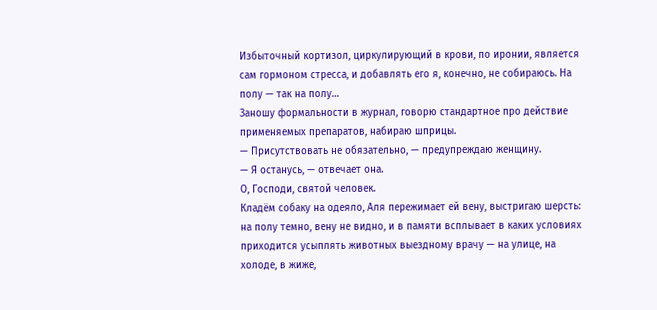Избыточный кортизол, циркулирующий в крови, по иронии, является сам гормоном стресса, и добавлять его я, конечно, не собираюсь. На полу — так на полу…
Заношу формальности в журнал, говорю стандартное про действие применяемых препаратов, набираю шприцы.
— Присутствовать не обязательно, — предупреждаю женщину.
— Я останусь, — отвечает она.
О, Господи, святой человек.
Кладём собаку на одеяло, Аля пережимает ей вену, выстригаю шерсть: на полу темно, вену не видно, и в памяти всплывает в каких условиях приходится усыплять животных выездному врачу — на улице, на холоде, в жиже,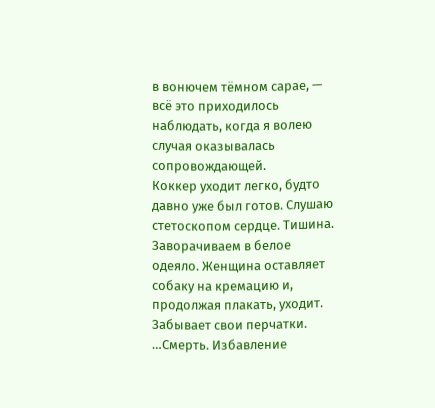в вонючем тёмном сарае, — всё это приходилось наблюдать, когда я волею случая оказывалась сопровождающей.
Коккер уходит легко, будто давно уже был готов. Слушаю стетоскопом сердце. Тишина. Заворачиваем в белое одеяло. Женщина оставляет собаку на кремацию и, продолжая плакать, уходит.
Забывает свои перчатки.
…Смерть. Избавление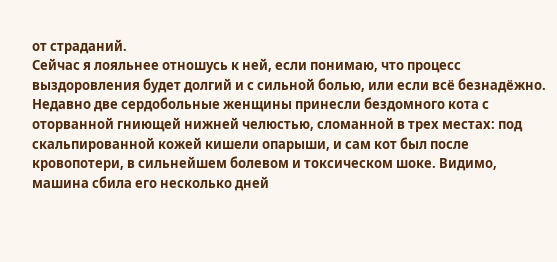от страданий.
Сейчас я лояльнее отношусь к ней, если понимаю, что процесс выздоровления будет долгий и с сильной болью, или если всё безнадёжно. Недавно две сердобольные женщины принесли бездомного кота с оторванной гниющей нижней челюстью, сломанной в трех местах: под скальпированной кожей кишели опарыши, и сам кот был после кровопотери, в сильнейшем болевом и токсическом шоке. Видимо, машина сбила его несколько дней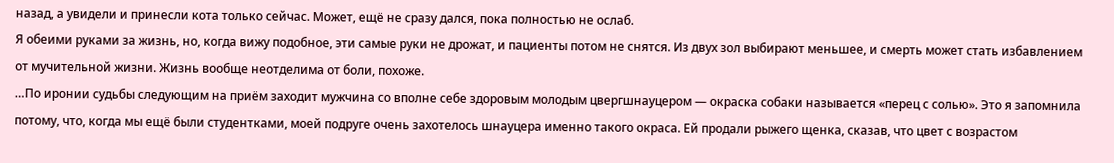назад, а увидели и принесли кота только сейчас. Может, ещё не сразу дался, пока полностью не ослаб.
Я обеими руками за жизнь, но, когда вижу подобное, эти самые руки не дрожат, и пациенты потом не снятся. Из двух зол выбирают меньшее, и смерть может стать избавлением от мучительной жизни. Жизнь вообще неотделима от боли, похоже.
…По иронии судьбы следующим на приём заходит мужчина со вполне себе здоровым молодым цвергшнауцером — окраска собаки называется «перец с солью». Это я запомнила потому, что, когда мы ещё были студентками, моей подруге очень захотелось шнауцера именно такого окраса. Ей продали рыжего щенка, сказав, что цвет с возрастом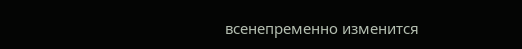всенепременно изменится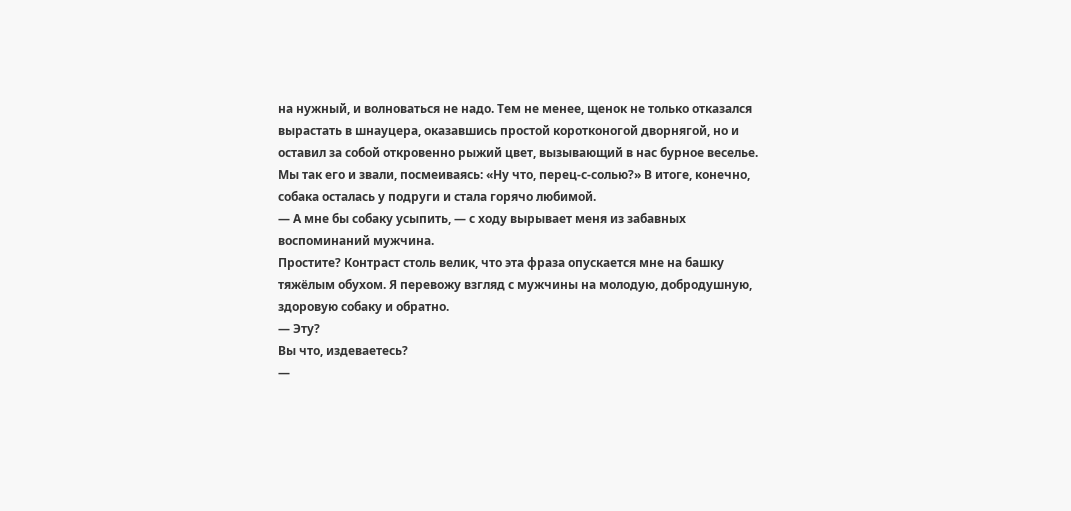на нужный, и волноваться не надо. Тем не менее, щенок не только отказался вырастать в шнауцера, оказавшись простой коротконогой дворнягой, но и оставил за собой откровенно рыжий цвет, вызывающий в нас бурное веселье. Мы так его и звали, посмеиваясь: «Ну что, перец-с-солью?» В итоге, конечно, собака осталась у подруги и стала горячо любимой.
— А мне бы собаку усыпить, — с ходу вырывает меня из забавных воспоминаний мужчина.
Простите? Контраст столь велик, что эта фраза опускается мне на башку тяжёлым обухом. Я перевожу взгляд с мужчины на молодую, добродушную, здоровую собаку и обратно.
— Эту?
Вы что, издеваетесь?
—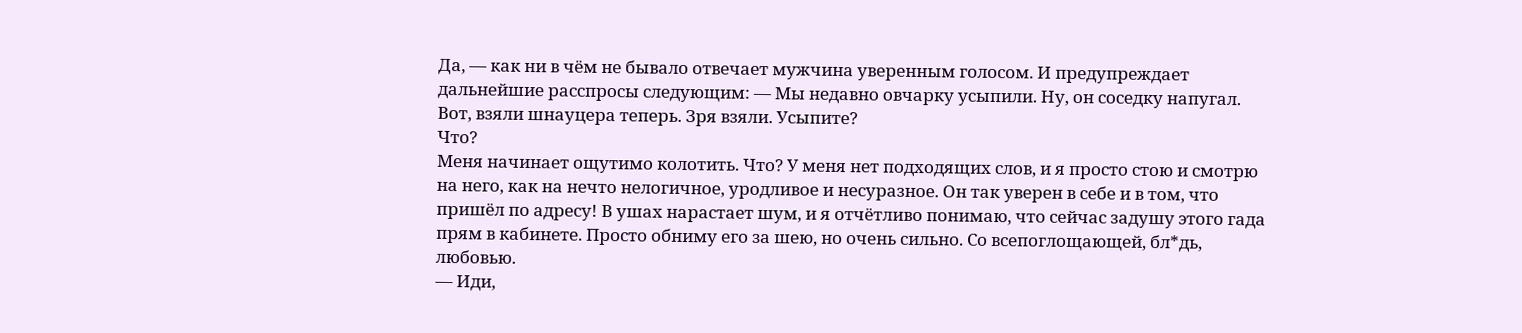Да, — как ни в чём не бывало отвечает мужчина уверенным голосом. И предупреждает дальнейшие расспросы следующим: — Мы недавно овчарку усыпили. Ну, он соседку напугал. Вот, взяли шнауцера теперь. Зря взяли. Усыпите?
Что?
Меня начинает ощутимо колотить. Что? У меня нет подходящих слов, и я просто стою и смотрю на него, как на нечто нелогичное, уродливое и несуразное. Он так уверен в себе и в том, что пришёл по адресу! В ушах нарастает шум, и я отчётливо понимаю, что сейчас задушу этого гада прям в кабинете. Просто обниму его за шею, но очень сильно. Со всепоглощающей, бл*дь, любовью.
— Иди,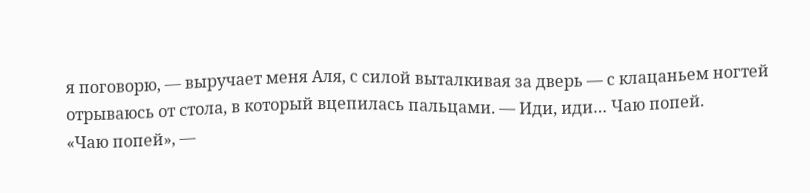я поговорю, — выручает меня Аля, с силой выталкивая за дверь — с клацаньем ногтей отрываюсь от стола, в который вцепилась пальцами. — Иди, иди… Чаю попей.
«Чаю попей», —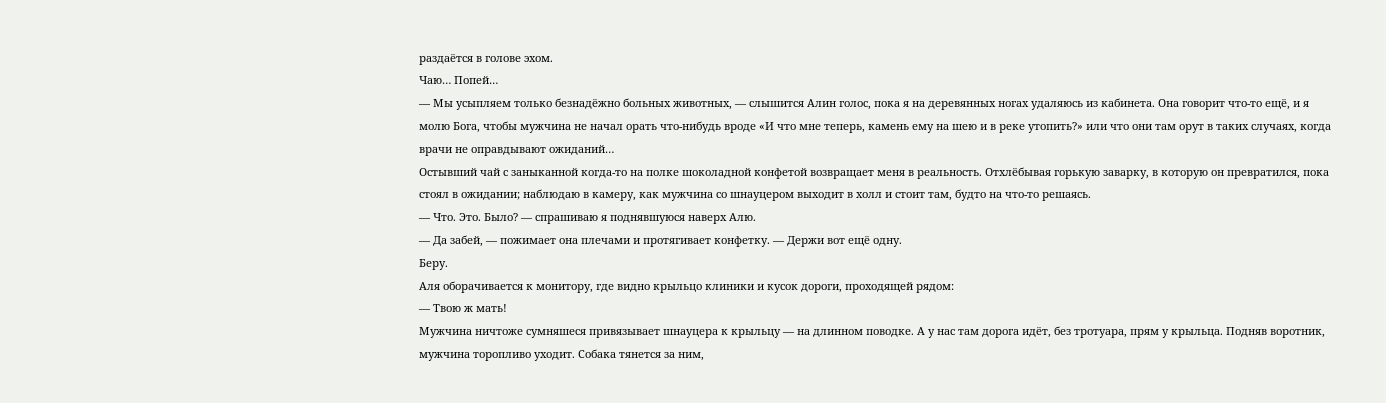раздаётся в голове эхом.
Чаю… Попей…
— Мы усыпляем только безнадёжно больных животных, — слышится Алин голос, пока я на деревянных ногах удаляюсь из кабинета. Она говорит что-то ещё, и я молю Бога, чтобы мужчина не начал орать что-нибудь вроде «И что мне теперь, камень ему на шею и в реке утопить?» или что они там орут в таких случаях, когда врачи не оправдывают ожиданий…
Остывший чай с заныканной когда-то на полке шоколадной конфетой возвращает меня в реальность. Отхлёбывая горькую заварку, в которую он превратился, пока стоял в ожидании; наблюдаю в камеру, как мужчина со шнауцером выходит в холл и стоит там, будто на что-то решаясь.
— Что. Это. Было? — спрашиваю я поднявшуюся наверх Алю.
— Да забей, — пожимает она плечами и протягивает конфетку. — Держи вот ещё одну.
Беру.
Аля оборачивается к монитору, где видно крыльцо клиники и кусок дороги, проходящей рядом:
— Твою ж мать!
Мужчина ничтоже сумняшеся привязывает шнауцера к крыльцу — на длинном поводке. А у нас там дорога идёт, без тротуара, прям у крыльца. Подняв воротник, мужчина торопливо уходит. Собака тянется за ним,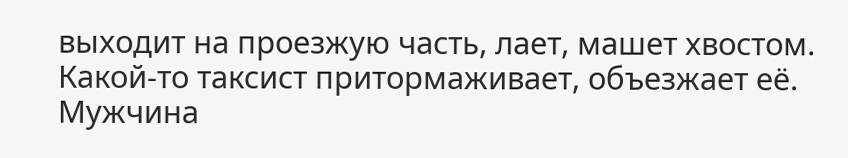выходит на проезжую часть, лает, машет хвостом. Какой-то таксист притормаживает, объезжает её. Мужчина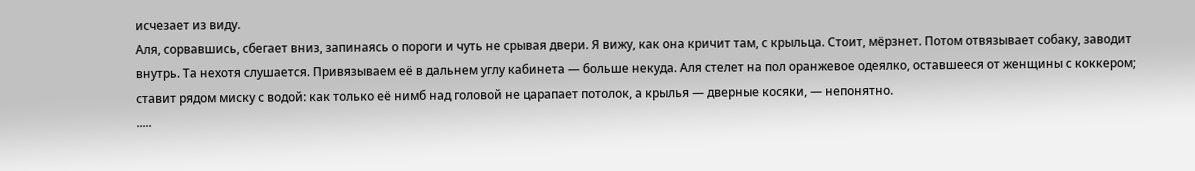исчезает из виду.
Аля, сорвавшись, сбегает вниз, запинаясь о пороги и чуть не срывая двери. Я вижу, как она кричит там, с крыльца. Стоит, мёрзнет. Потом отвязывает собаку, заводит внутрь. Та нехотя слушается. Привязываем её в дальнем углу кабинета — больше некуда. Аля стелет на пол оранжевое одеялко, оставшееся от женщины с коккером; ставит рядом миску с водой: как только её нимб над головой не царапает потолок, а крылья — дверные косяки, — непонятно.
.....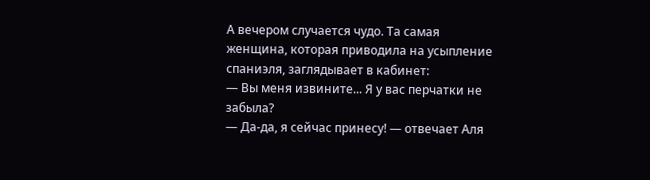А вечером случается чудо. Та самая женщина, которая приводила на усыпление спаниэля, заглядывает в кабинет:
— Вы меня извините... Я у вас перчатки не забыла?
— Да-да, я сейчас принесу! — отвечает Аля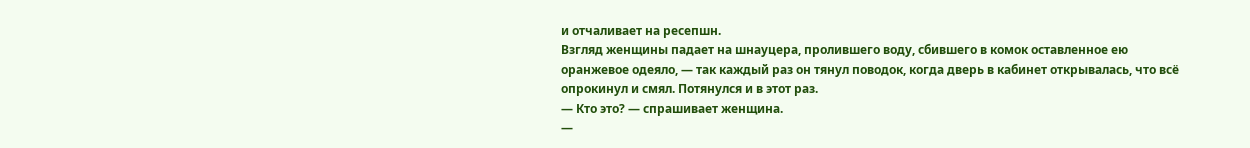и отчаливает на ресепшн.
Взгляд женщины падает на шнауцера, пролившего воду, сбившего в комок оставленное ею оранжевое одеяло, — так каждый раз он тянул поводок, когда дверь в кабинет открывалась, что всё опрокинул и смял. Потянулся и в этот раз.
— Кто это? — спрашивает женщина.
—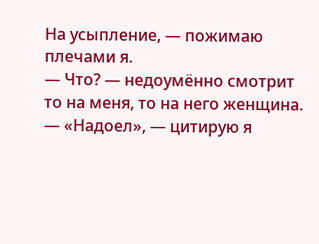На усыпление, — пожимаю плечами я.
— Что? — недоумённо смотрит то на меня, то на него женщина.
— «Надоел», — цитирую я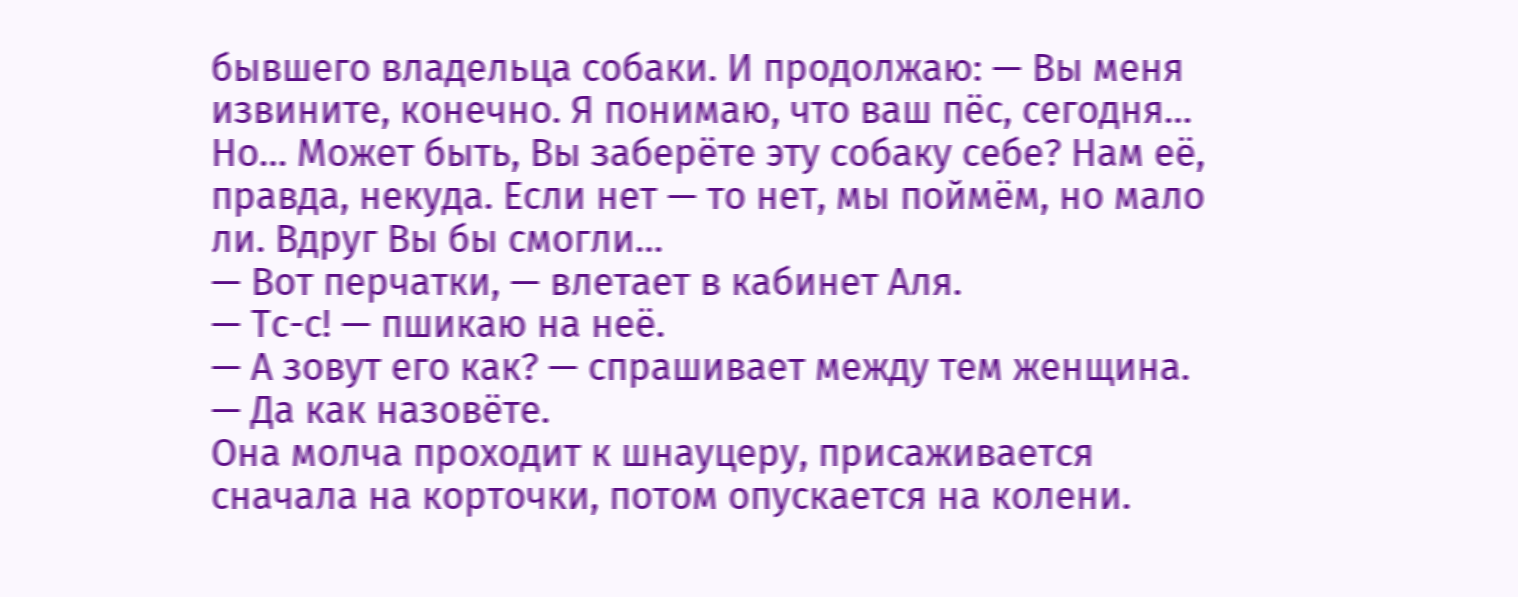бывшего владельца собаки. И продолжаю: — Вы меня извините, конечно. Я понимаю, что ваш пёс, сегодня… Но… Может быть, Вы заберёте эту собаку себе? Нам её, правда, некуда. Если нет — то нет, мы поймём, но мало ли. Вдруг Вы бы смогли…
— Вот перчатки, — влетает в кабинет Аля.
— Тс-с! — пшикаю на неё.
— А зовут его как? — спрашивает между тем женщина.
— Да как назовёте.
Она молча проходит к шнауцеру, присаживается сначала на корточки, потом опускается на колени.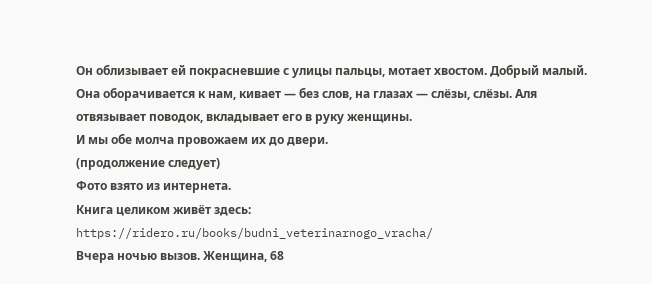Он облизывает ей покрасневшие с улицы пальцы, мотает хвостом. Добрый малый. Она оборачивается к нам, кивает — без слов, на глазах — слёзы, слёзы. Аля отвязывает поводок, вкладывает его в руку женщины.
И мы обе молча провожаем их до двери.
(продолжение следует)
Фото взято из интернета.
Книга целиком живёт здесь: https://ridero.ru/books/budni_veterinarnogo_vracha/
Вчера ночью вызов. Женщина, 68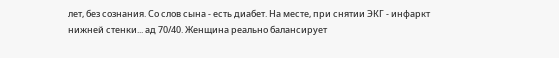лет, без сознания. Со слов сына - есть диабет. На месте, при снятии ЭКГ - инфаркт нижней стенки... ад 70/40. Женщина реально балансирует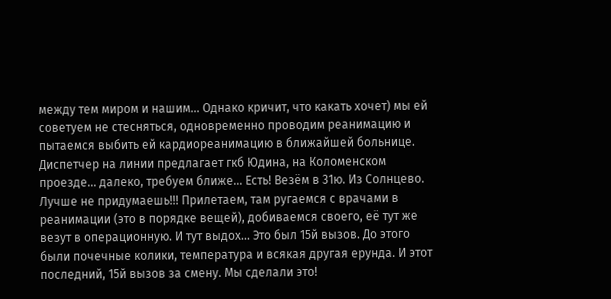между тем миром и нашим... Однако кричит, что какать хочет) мы ей советуем не стесняться, одновременно проводим реанимацию и пытаемся выбить ей кардиореанимацию в ближайшей больнице. Диспетчер на линии предлагает гкб Юдина, на Коломенском проезде... далеко, требуем ближе... Есть! Везём в 31ю. Из Солнцево. Лучше не придумаешь!!! Прилетаем, там ругаемся с врачами в реанимации (это в порядке вещей), добиваемся своего, её тут же везут в операционную. И тут выдох... Это был 15й вызов. До этого были почечные колики, температура и всякая другая ерунда. И этот последний, 15й вызов за смену. Мы сделали это!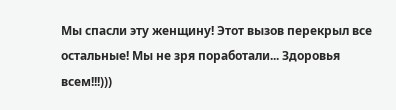Мы спасли эту женщину! Этот вызов перекрыл все остальные! Мы не зря поработали... Здоровья всем!!!)))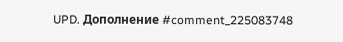UPD. Дополнение #comment_225083748